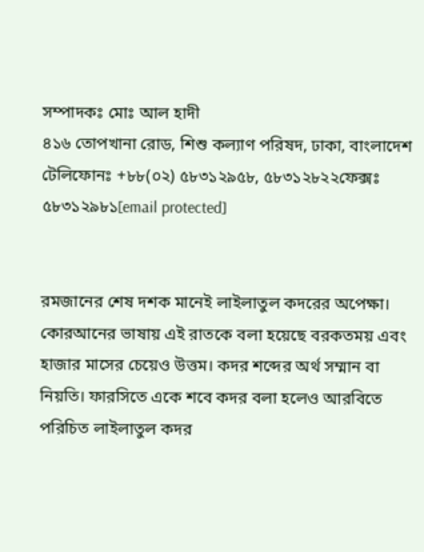সম্পাদকঃ মোঃ আল হাদী
৪১৬ তোপখানা রোড, শিশু কল্যাণ পরিষদ, ঢাকা, বাংলাদেশ
টেলিফোনঃ +৮৮(০২) ৫৮৩১২৯৫৮, ৫৮৩১২৮২২ফেক্সঃ ৫৮৩১২৯৮১[email protected]


রমজানের শেষ দশক মানেই লাইলাতুল কদরের অপেক্ষা। কোরআনের ভাষায় এই রাতকে বলা হয়েছে বরকতময় এবং হাজার মাসের চেয়েও উত্তম। কদর শব্দের অর্থ সম্মান বা নিয়তি। ফারসিতে একে শবে কদর বলা হলেও আরবিতে পরিচিত লাইলাতুল কদর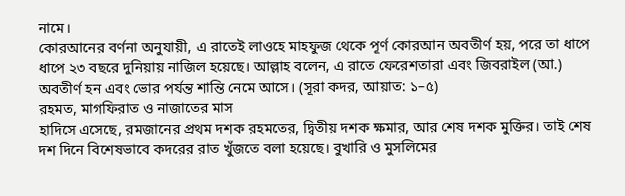নামে।
কোরআনের বর্ণনা অনুযায়ী, এ রাতেই লাওহে মাহফুজ থেকে পূর্ণ কোরআন অবতীর্ণ হয়, পরে তা ধাপে ধাপে ২৩ বছরে দুনিয়ায় নাজিল হয়েছে। আল্লাহ বলেন, এ রাতে ফেরেশতারা এবং জিবরাইল (আ.) অবতীর্ণ হন এবং ভোর পর্যন্ত শান্তি নেমে আসে। (সূরা কদর, আয়াত: ১–৫)
রহমত, মাগফিরাত ও নাজাতের মাস
হাদিসে এসেছে, রমজানের প্রথম দশক রহমতের, দ্বিতীয় দশক ক্ষমার, আর শেষ দশক মুক্তির। তাই শেষ দশ দিনে বিশেষভাবে কদরের রাত খুঁজতে বলা হয়েছে। বুখারি ও মুসলিমের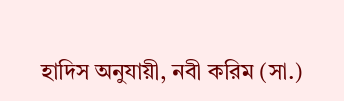হাদিস অনুযায়ী, নবী করিম (সা.)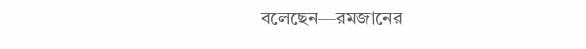বলেছেন—রমজানের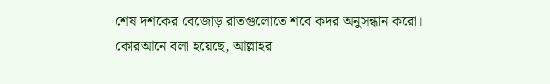শেষ দশকের বেজোড় রাতগুলোতে শবে কদর অনুসন্ধান করো।
কোরআনে বলা হয়েছে, আল্লাহর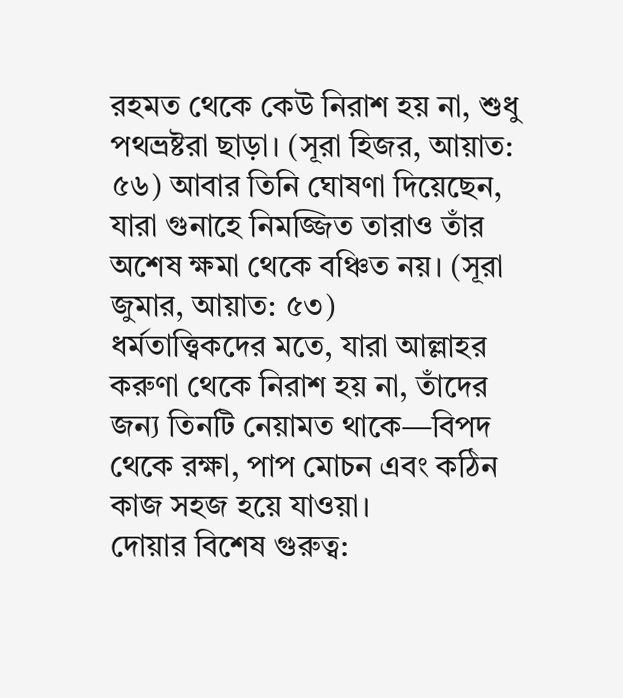রহমত থেকে কেউ নিরাশ হয় না, শুধু পথভ্রষ্টরা ছাড়া। (সূরা হিজর, আয়াত: ৫৬) আবার তিনি ঘোষণা দিয়েছেন, যারা গুনাহে নিমজ্জিত তারাও তাঁর অশেষ ক্ষমা থেকে বঞ্চিত নয়। (সূরা জুমার, আয়াত: ৫৩)
ধর্মতাত্ত্বিকদের মতে, যারা আল্লাহর করুণা থেকে নিরাশ হয় না, তাঁদের জন্য তিনটি নেয়ামত থাকে—বিপদ থেকে রক্ষা, পাপ মোচন এবং কঠিন কাজ সহজ হয়ে যাওয়া।
দোয়ার বিশেষ গুরুত্ব: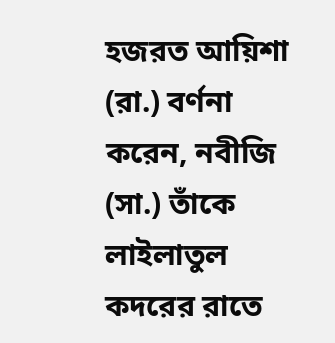হজরত আয়িশা (রা.) বর্ণনা করেন, নবীজি (সা.) তাঁকে লাইলাতুল কদরের রাতে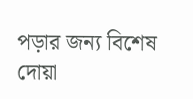পড়ার জন্য বিশেষ দোয়া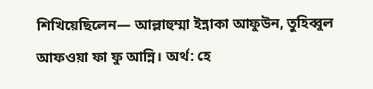শিখিয়েছিলেন— আল্লাহুম্মা ইন্নাকা আফুউন, তুহিব্বুল আফওয়া ফা ফু আন্নি। অর্থ: হে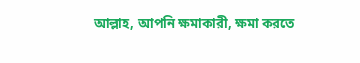আল্লাহ, আপনি ক্ষমাকারী, ক্ষমা করতে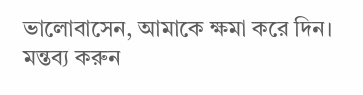ভালোবাসেন, আমাকে ক্ষমা করে দিন।
মন্তব্য করুন